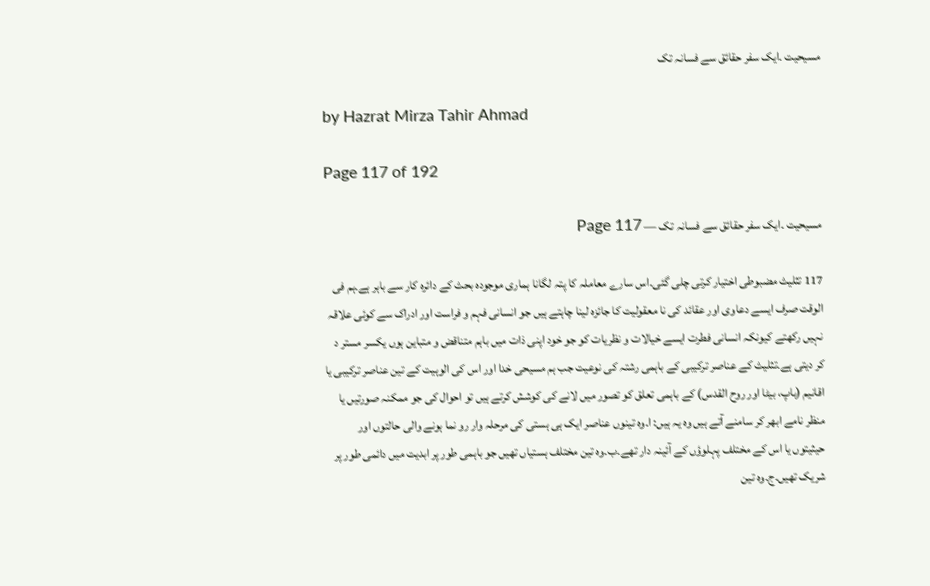مسیحیت ۔ایک سفر حقائق سے فسانہ تک

by Hazrat Mirza Tahir Ahmad

Page 117 of 192

مسیحیت ۔ایک سفر حقائق سے فسانہ تک — Page 117

117 تثلیث مضبوطی اختیار کرتی چلی گئی۔اس سارے معاملہ کا پتہ لگانا ہماری موجودہ بحث کے دائرہ کار سے باہر ہے۔ہم فی الوقت صرف ایسے دعاوی اور عقائد کی نا معقولیت کا جائزہ لینا چاہتے ہیں جو انسانی فہم و فراست اور ادراک سے کوئی علاقہ نہیں رکھتے کیونکہ انسانی فطرت ایسے خیالات و نظریات کو جو خود اپنی ذات میں باہم متناقض و متباین ہوں یکسر مستر د کر دیتی ہے۔تثلیث کے عناصر ترکیبی کے باہمی رشتہ کی نوعیت جب ہم مسیحی خدا اور اس کی الوہیت کے تین عناصر ترکیبی یا اقانیم (باپ، بیٹا اور روح القدس) کے باہمی تعلق کو تصور میں لانے کی کوشش کرتے ہیں تو احوال کی جو ممکنہ صورتیں یا منظر نامے ابھر کر سامنے آتے ہیں وہ یہ ہیں: ا۔وہ تینوں عناصر ایک ہی ہستی کی مرحلہ وار رو نما ہونے والی حالتوں اور حیثیتوں یا اس کے مختلف پہلوؤں کے آئینہ دار تھے۔ب۔وہ تین مختلف ہستیاں تھیں جو باہمی طور پر ابدیت میں دائمی طور پر شریک تھیں۔ج۔وہ تین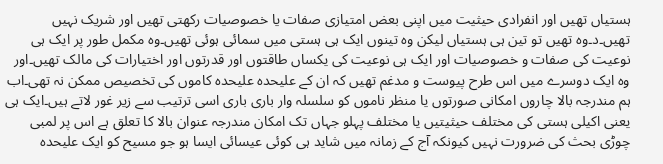ہستیاں تھیں اور انفرادی حیثیت میں اپنی بعض امتیازی صفات یا خصوصیات رکھتی تھیں اور شریک نہیں تھیں۔د۔وہ تھیں تو تین ہی ہستیاں لیکن وہ تینوں ایک ہی ہستی میں سمائی ہوئی تھیں۔وہ مکمل طور پر ایک ہی نوعیت کی صفات و خصوصیات اور ایک ہی نوعیت کی یکساں طاقتوں اور قدرتوں اور اختیارات کی مالک تھیں۔اور وہ ایک دوسرے میں اس طرح پیوست و مدغم تھیں کہ ان کے علیحدہ علیحدہ کاموں کی تخصیص ممکن نہ تھی۔اب ہم مندرجہ بالا چاروں امکانی صورتوں یا منظر ناموں کو سلسلہ وار باری باری اسی ترتیب سے زیر غور لاتے ہیں۔ایک ہی یعنی اکیلی ہستی کی مختلف حیثیتیں یا مختلف پہلو جہاں تک امکان مندرجہ عنوان بالا کا تعلق ہے اس پر لمبی چوڑی بحث کی ضرورت نہیں کیونکہ آج کے زمانہ میں شاید ہی کوئی عیسائی ایسا ہو جو مسیح کو ایک علیحدہ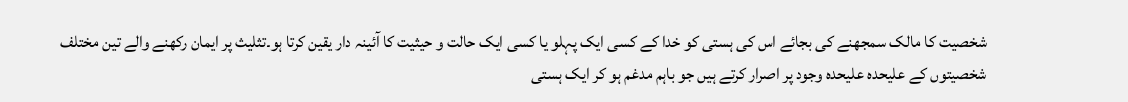شخصیت کا مالک سمجھنے کی بجائے اس کی ہستی کو خدا کے کسی ایک پہلو یا کسی ایک حالت و حیثیت کا آئینہ دار یقین کرتا ہو۔تثلیث پر ایمان رکھنے والے تین مختلف شخصیتوں کے علیحدہ علیحدہ وجود پر اصرار کرتے ہیں جو باہم مدغم ہو کر ایک ہستی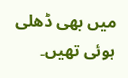میں بھی ڈھلی ہوئی تھیں۔